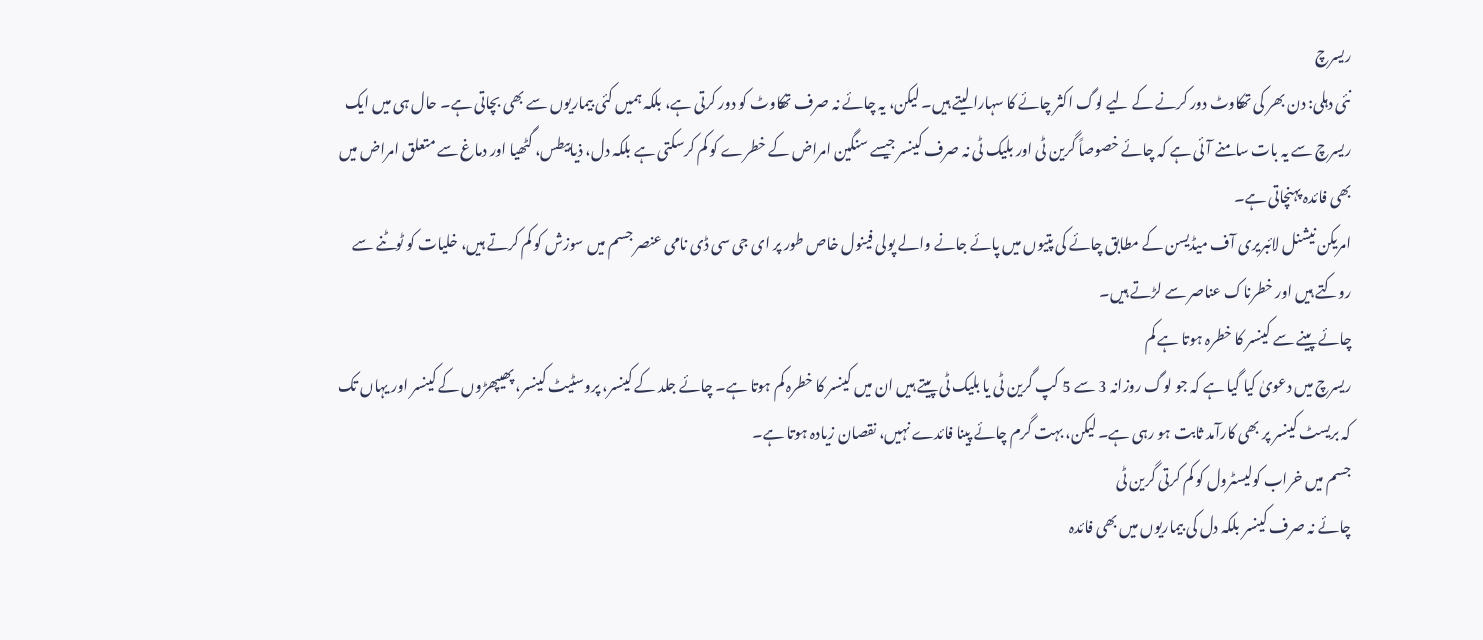ریسرچ
نئی دہلی: دن بھر کی تھکاوٹ دور کرنے کے لیے لوگ اکثر چائے کا سہارا لیتے ہیں۔ لیکن، یہ چائے نہ صرف تھکاوٹ کو دور کرتی ہے، بلکہ ہمیں کئی بیماریوں سے بھی بچاتی ہے۔ حال ہی میں ایک ریسرچ سے یہ بات سامنے آئی ہے کہ چائے خصوصاً گرین ٹی اور بلیک ٹی نہ صرف کینسر جیسے سنگین امراض کے خطرے کو کم کرسکتی ہے بلکہ دل، ذیابیطس، گٹھیا اور دماغ سے متعلق امراض میں بھی فائدہ پہنچاتی ہے۔
امریکن نیشنل لائبریری آف میڈیسن کے مطابق چائے کی پتیوں میں پائے جانے والے پولی فینول خاص طور پر ای جی سی ڈی نامی عنصر جسم میں سوزش کو کم کرتے ہیں، خلیات کو ٹوٹنے سے روکتے ہیں اور خطرناک عناصر سے لڑتے ہیں۔
چائے پینے سے کینسر کا خطرہ ہوتا ہے کم
ریسرچ میں دعویٰ کیا گیا ہے کہ جو لوگ روزانہ 3 سے 5 کپ گرین ٹی یا بلیک ٹی پیتے ہیں ان میں کینسر کا خطرہ کم ہوتا ہے۔ چائے جلد کے کینسر، پروسٹیٹ کینسر، پھیپھڑوں کے کینسر اور یہاں تک کہ بریسٹ کینسر پر بھی کارآمد ثابت ہو رہی ہے۔ لیکن، بہت گرم چائے پینا فائدے نہیں، نقصان زیادہ ہوتا ہے۔
جسم میں خراب کولیسٹرول کو کم کرتی گرین ٹی
چائے نہ صرف کینسر بلکہ دل کی بیماریوں میں بھی فائدہ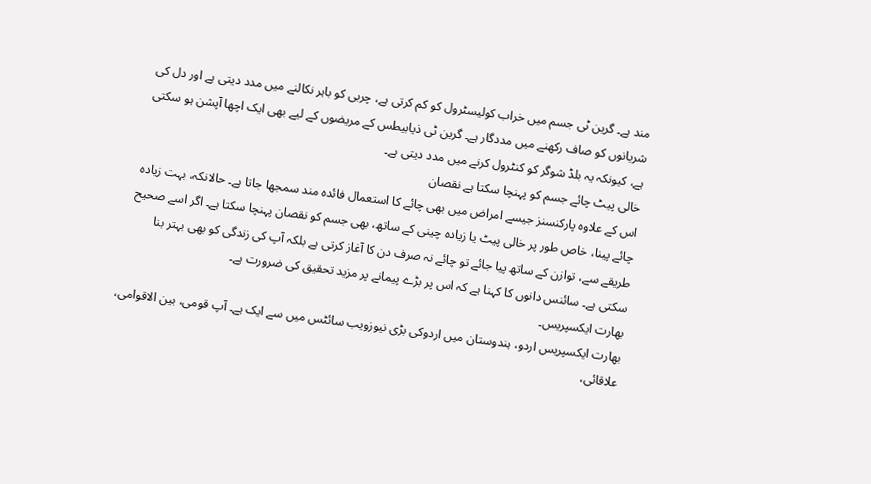مند ہے۔ گرین ٹی جسم میں خراب کولیسٹرول کو کم کرتی ہے، چربی کو باہر نکالنے میں مدد دیتی ہے اور دل کی شریانوں کو صاف رکھنے میں مددگار ہے۔ گرین ٹی ذیابیطس کے مریضوں کے لیے بھی ایک اچھا آپشن ہو سکتی ہے، کیونکہ یہ بلڈ شوگر کو کنٹرول کرنے میں مدد دیتی ہے۔
خالی پیٹ چائے جسم کو پہنچا سکتا ہے نقصان
اس کے علاوہ پارکنسنز جیسے امراض میں بھی چائے کا استعمال فائدہ مند سمجھا جاتا ہے۔ حالانکہ، بہت زیادہ چائے پینا، خاص طور پر خالی پیٹ یا زیادہ چینی کے ساتھ، بھی جسم کو نقصان پہنچا سکتا ہے۔ اگر اسے صحیح طریقے سے، توازن کے ساتھ پیا جائے تو چائے نہ صرف دن کا آغاز کرتی ہے بلکہ آپ کی زندگی کو بھی بہتر بنا سکتی ہے۔ سائنس دانوں کا کہنا ہے کہ اس پر بڑے پیمانے پر مزید تحقیق کی ضرورت ہے۔
بھارت ایکسپریس۔
بھارت ایکسپریس اردو، ہندوستان میں اردوکی بڑی نیوزویب سائٹس میں سے ایک ہے۔ آپ قومی، بین الاقوامی، علاقائی،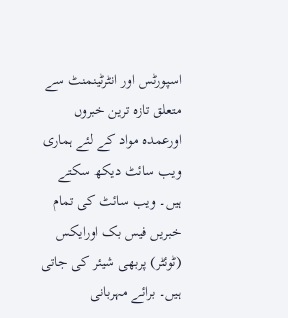اسپورٹس اور انٹرٹینمنٹ سے متعلق تازہ ترین خبروں اورعمدہ مواد کے لئے ہماری ویب سائٹ دیکھ سکتے ہیں۔ ویب سائٹ کی تمام خبریں فیس بک اورایکس (ٹوئٹر) پربھی شیئر کی جاتی ہیں۔ برائے مہربانی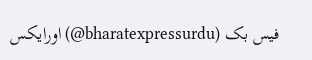فیس بک (bharatexpressurdu@) اورایکس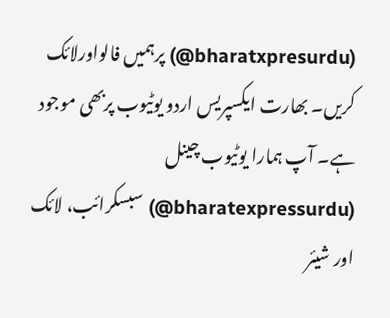(bharatxpresurdu@) پرہمیں فالواورلائک کریں۔ بھارت ایکسپریس اردو یوٹیوب پربھی موجود ہے۔ آپ ہمارا یوٹیوب چینل (bharatexpressurdu@) سبسکرائب، لائک اور شیئر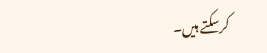کرسکتے ہیں۔